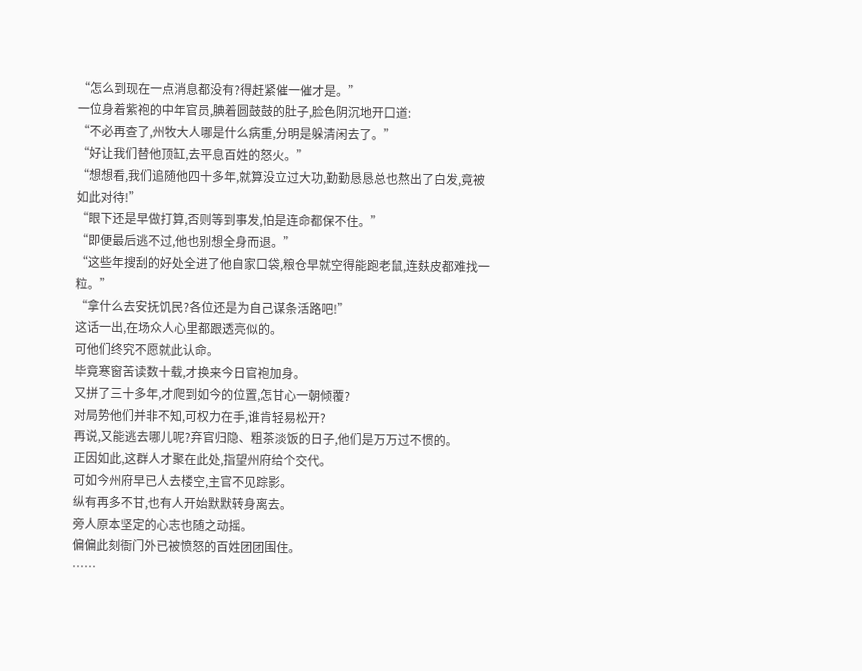“怎么到现在一点消息都没有?得赶紧催一催才是。”
一位身着紫袍的中年官员,腆着圆鼓鼓的肚子,脸色阴沉地开口道:
“不必再查了,州牧大人哪是什么病重,分明是躲清闲去了。”
“好让我们替他顶缸,去平息百姓的怒火。”
“想想看,我们追随他四十多年,就算没立过大功,勤勤恳恳总也熬出了白发,竟被如此对待!”
“眼下还是早做打算,否则等到事发,怕是连命都保不住。”
“即便最后逃不过,他也别想全身而退。”
“这些年搜刮的好处全进了他自家口袋,粮仓早就空得能跑老鼠,连麸皮都难找一粒。”
“拿什么去安抚饥民?各位还是为自己谋条活路吧!”
这话一出,在场众人心里都跟透亮似的。
可他们终究不愿就此认命。
毕竟寒窗苦读数十载,才换来今日官袍加身。
又拼了三十多年,才爬到如今的位置,怎甘心一朝倾覆?
对局势他们并非不知,可权力在手,谁肯轻易松开?
再说,又能逃去哪儿呢?弃官归隐、粗茶淡饭的日子,他们是万万过不惯的。
正因如此,这群人才聚在此处,指望州府给个交代。
可如今州府早已人去楼空,主官不见踪影。
纵有再多不甘,也有人开始默默转身离去。
旁人原本坚定的心志也随之动摇。
偏偏此刻衙门外已被愤怒的百姓团团围住。
……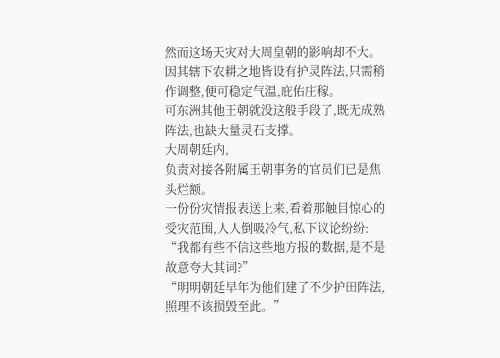然而这场天灾对大周皇朝的影响却不大。
因其辖下农耕之地皆设有护灵阵法,只需稍作调整,便可稳定气温,庇佑庄稼。
可东洲其他王朝就没这般手段了,既无成熟阵法,也缺大量灵石支撑。
大周朝廷内,
负责对接各附属王朝事务的官员们已是焦头烂额。
一份份灾情报表送上来,看着那触目惊心的受灾范围,人人倒吸冷气,私下议论纷纷:
“我都有些不信这些地方报的数据,是不是故意夸大其词?”
“明明朝廷早年为他们建了不少护田阵法,照理不该损毁至此。”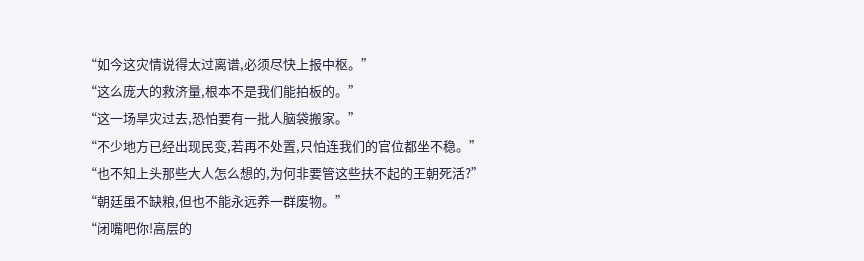“如今这灾情说得太过离谱,必须尽快上报中枢。”
“这么庞大的救济量,根本不是我们能拍板的。”
“这一场旱灾过去,恐怕要有一批人脑袋搬家。”
“不少地方已经出现民变,若再不处置,只怕连我们的官位都坐不稳。”
“也不知上头那些大人怎么想的,为何非要管这些扶不起的王朝死活?”
“朝廷虽不缺粮,但也不能永远养一群废物。”
“闭嘴吧你!高层的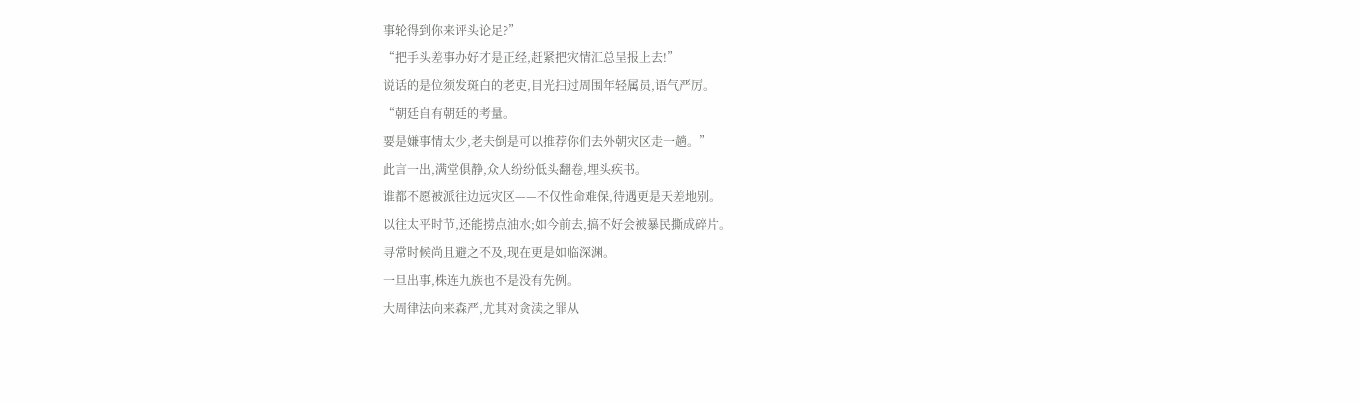事轮得到你来评头论足?”
“把手头差事办好才是正经,赶紧把灾情汇总呈报上去!”
说话的是位须发斑白的老吏,目光扫过周围年轻属员,语气严厉。
“朝廷自有朝廷的考量。
要是嫌事情太少,老夫倒是可以推荐你们去外朝灾区走一趟。”
此言一出,满堂俱静,众人纷纷低头翻卷,埋头疾书。
谁都不愿被派往边远灾区——不仅性命难保,待遇更是天差地别。
以往太平时节,还能捞点油水;如今前去,搞不好会被暴民撕成碎片。
寻常时候尚且避之不及,现在更是如临深渊。
一旦出事,株连九族也不是没有先例。
大周律法向来森严,尤其对贪渎之罪从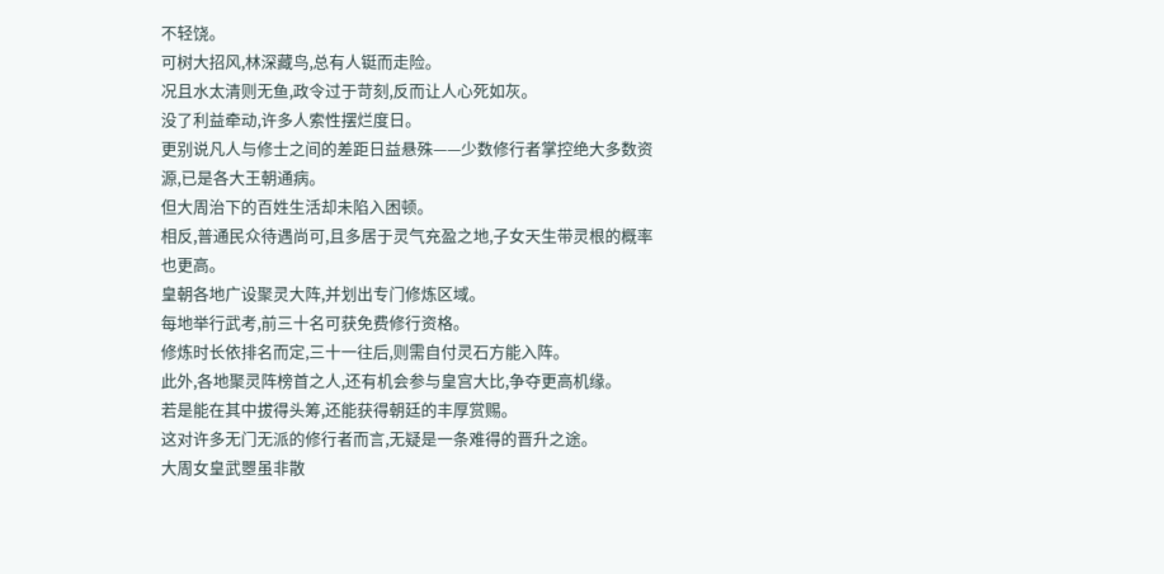不轻饶。
可树大招风,林深藏鸟,总有人铤而走险。
况且水太清则无鱼,政令过于苛刻,反而让人心死如灰。
没了利益牵动,许多人索性摆烂度日。
更别说凡人与修士之间的差距日益悬殊——少数修行者掌控绝大多数资源,已是各大王朝通病。
但大周治下的百姓生活却未陷入困顿。
相反,普通民众待遇尚可,且多居于灵气充盈之地,子女天生带灵根的概率也更高。
皇朝各地广设聚灵大阵,并划出专门修炼区域。
每地举行武考,前三十名可获免费修行资格。
修炼时长依排名而定,三十一往后,则需自付灵石方能入阵。
此外,各地聚灵阵榜首之人,还有机会参与皇宫大比,争夺更高机缘。
若是能在其中拔得头筹,还能获得朝廷的丰厚赏赐。
这对许多无门无派的修行者而言,无疑是一条难得的晋升之途。
大周女皇武瞾虽非散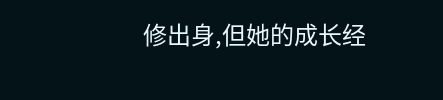修出身,但她的成长经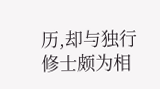历,却与独行修士颇为相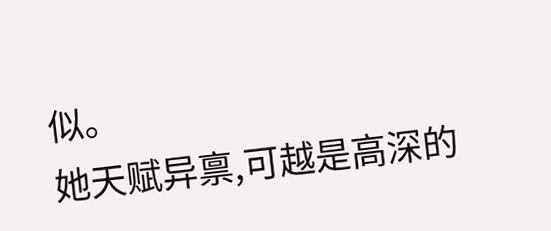似。
她天赋异禀,可越是高深的